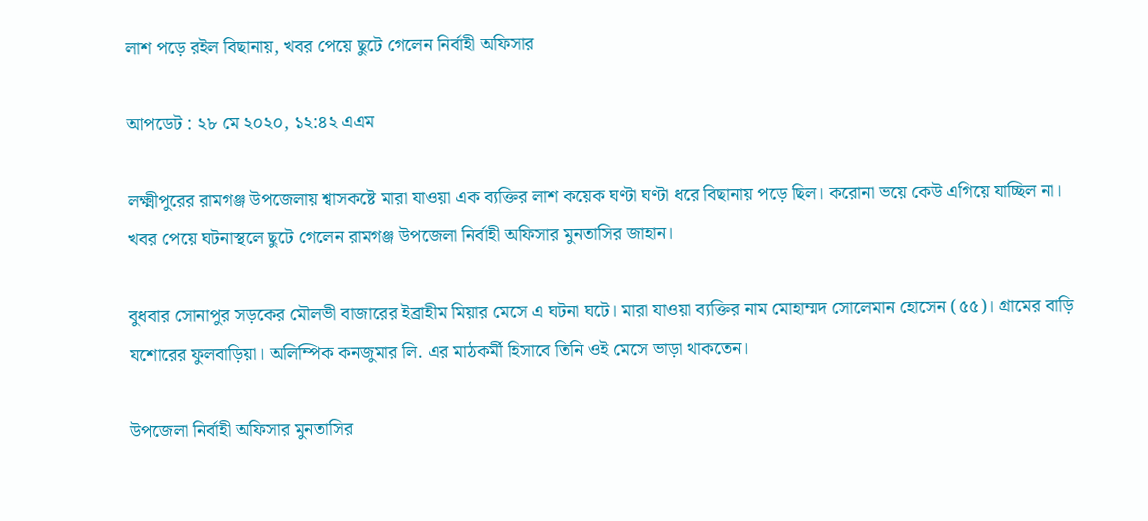লাশ পড়ে রইল বিছানায়, খবর পেয়ে ছুটে গেলেন নির্বাহী অফিসার

আপডেট : ২৮ মে ২০২০, ১২:৪২ এএম

লক্ষ্মীপুরের রামগঞ্জ উপজেলায় শ্বাসকষ্টে মারা যাওয়া এক ব্যক্তির লাশ কয়েক ঘণ্টা ঘণ্টা ধরে বিছানায় পড়ে ছিল। করোনা ভয়ে কেউ এগিয়ে যাচ্ছিল না। খবর পেয়ে ঘটনাস্থলে ছুটে গেলেন রামগঞ্জ উপজেলা নির্বাহী অফিসার মুনতাসির জাহান।

বুধবার সোনাপুর সড়কের মৌলভী বাজারের ইব্রাহীম মিয়ার মেসে এ ঘটনা ঘটে। মারা যাওয়া ব্যক্তির নাম মোহাম্মদ সোলেমান হোসেন (৫৫)। গ্রামের বাড়ি যশোরের ফুলবাড়িয়া। অলিম্পিক কনজুমার লি. এর মাঠকর্মী হিসাবে তিনি ওই মেসে ভাড়া থাকতেন।

উপজেলা নির্বাহী অফিসার মুনতাসির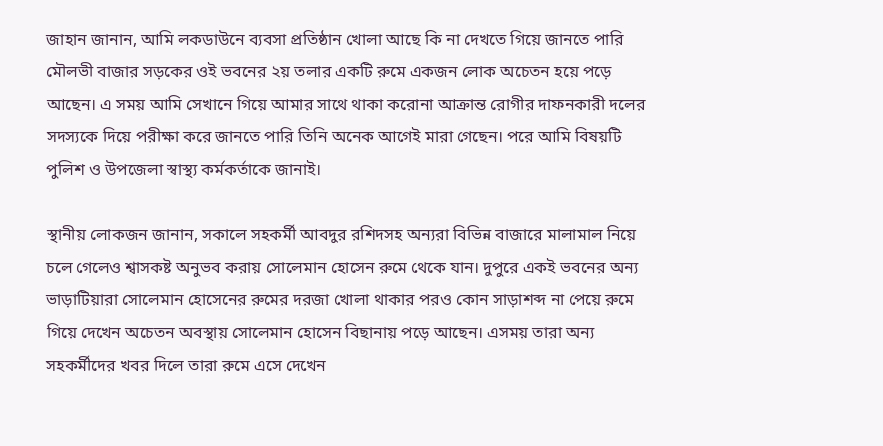জাহান জানান, আমি লকডাউনে ব্যবসা প্রতিষ্ঠান খোলা আছে কি না দেখতে গিয়ে জানতে পারি মৌলভী বাজার সড়কের ওই ভবনের ২য় তলার একটি রুমে একজন লোক অচেতন হয়ে পড়ে আছেন। এ সময় আমি সেখানে গিয়ে আমার সাথে থাকা করোনা আক্রান্ত রোগীর দাফনকারী দলের সদস্যকে দিয়ে পরীক্ষা করে জানতে পারি তিনি অনেক আগেই মারা গেছেন। পরে আমি বিষয়টি পুলিশ ও উপজেলা স্বাস্থ্য কর্মকর্তাকে জানাই।

স্থানীয় লোকজন জানান, সকালে সহকর্মী আবদুর রশিদসহ অন্যরা বিভিন্ন বাজারে মালামাল নিয়ে চলে গেলেও শ্বাসকষ্ট অনুভব করায় সোলেমান হোসেন রুমে থেকে যান। দুপুরে একই ভবনের অন্য ভাড়াটিয়ারা সোলেমান হোসেনের রুমের দরজা খোলা থাকার পরও কোন সাড়াশব্দ না পেয়ে রুমে গিয়ে দেখেন অচেতন অবস্থায় সোলেমান হোসেন বিছানায় পড়ে আছেন। এসময় তারা অন্য সহকর্মীদের খবর দিলে তারা রুমে এসে দেখেন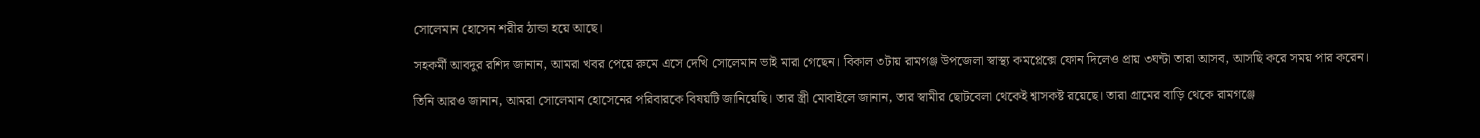সোলেমান হোসেন শরীর ঠান্ডা হয়ে আছে।

সহকর্মী আবদুর রশিদ জানান, আমরা খবর পেয়ে রুমে এসে দেখি সোলেমান ভাই মারা গেছেন। বিকাল ৩টায় রামগঞ্জ উপজেলা স্বাস্থ্য কমপ্লেক্সে ফোন দিলেও প্রায় ৩ঘন্টা তারা আসব, আসছি করে সময় পার করেন।

তিনি আরও জানান, আমরা সোলেমান হোসেনের পরিবারকে বিষয়টি জানিয়েছি। তার স্ত্রী মোবাইলে জানান, তার স্বামীর ছোটবেলা থেকেই শ্বাসকষ্ট রয়েছে। তারা গ্রামের বাড়ি থেকে রামগঞ্জে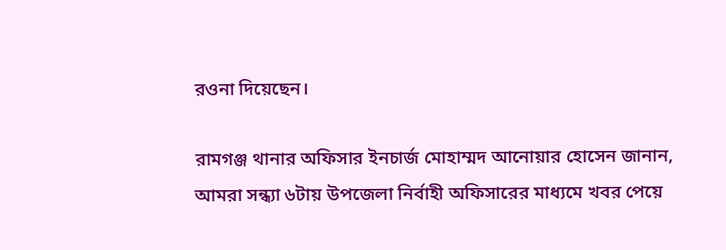রওনা দিয়েছেন।

রামগঞ্জ থানার অফিসার ইনচার্জ মোহাম্মদ আনোয়ার হোসেন জানান, আমরা সন্ধ্যা ৬টায় উপজেলা নির্বাহী অফিসারের মাধ্যমে খবর পেয়ে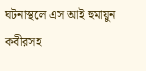ঘটনাস্থলে এস আই হুমায়ুন কবীরসহ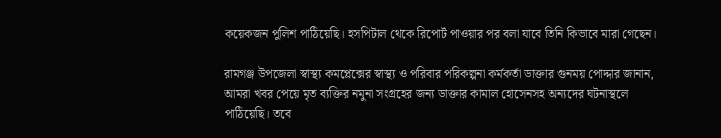কয়েকজন পুলিশ পাঠিয়েছি। হসপিটাল থেকে রিপোর্ট পাওয়ার পর বলা যাবে তিনি কিভাবে মারা গেছেন।

রামগঞ্জ উপজেলা স্বাস্থ্য কমপ্লেক্সের স্বাস্থ্য ও পরিবার পরিকল্পনা কর্মকর্তা ডাক্তার গুনময় পোদ্দার জানান, আমরা খবর পেয়ে মৃত ব্যক্তির নমুনা সংগ্রহের জন্য ডাক্তার কামাল হোসেনসহ অন্যদের ঘটনাস্থলে পাঠিয়েছি। তবে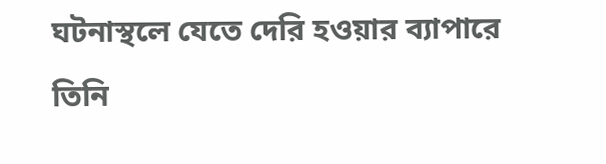ঘটনাস্থলে যেতে দেরি হওয়ার ব্যাপারে তিনি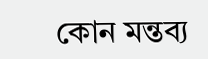কোন মন্তব্য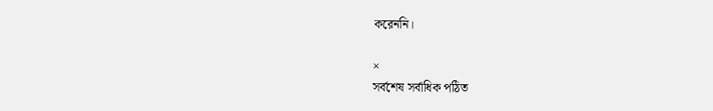করেননি।

×
সর্বশেষ সর্বাধিক পঠিত